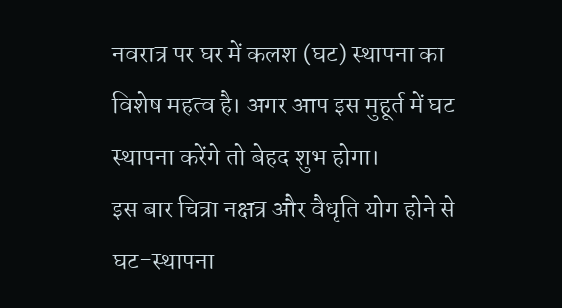नवरात्र पर घर में कलश (घट) स्थापना का विशेष महत्व है। अगर आप इस मुहूर्त में घट स्थापना करेंगे तो बेहद शुभ होगा।
इस बार चित्रा नक्षत्र और वैधृति योग होने से घट-स्थापना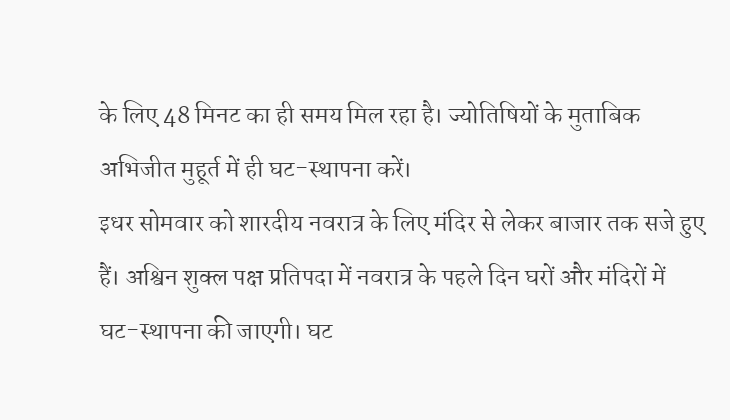के लिए 48 मिनट का ही समय मिल रहा है। ज्योतिषियों के मुताबिक अभिजीत मुहूर्त में ही घट-स्थापना करें।
इधर सोमवार को शारदीय नवरात्र के लिए मंदिर से लेकर बाजार तक सजे हुए हैं। अश्विन शुक्ल पक्ष प्रतिपदा में नवरात्र के पहले दिन घरों और मंदिरों में घट-स्थापना की जाएगी। घट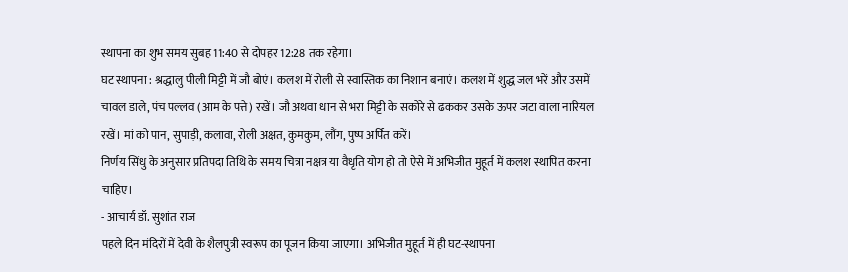स्थापना का शुभ समय सुबह 11:40 से दोपहर 12:28 तक रहेगा।
घट स्थापना : श्रद्धालु पीली मिट्टी में जौ बोएं। कलश में रोली से स्वास्तिक का निशान बनाएं। कलश में शुद्ध जल भरें और उसमें चावल डाले, पंच पल्लव (आम के पत्ते) रखें। जौ अथवा धान से भरा मिट्टी के सकोरे से ढककर उसके ऊपर जटा वाला नारियल रखें। मां को पान, सुपाड़ी, कलावा, रोली अक्षत, कुमकुम, लौंग, पुष्प अर्पित करें।
निर्णय सिंधु के अनुसार प्रतिपदा तिथि के समय चित्रा नक्षत्र या वैधृति योग हो तो ऐसे में अभिजीत मुहूर्त में कलश स्थापित करना चाहिए।
- आचार्य डॉ. सुशांत राज
पहले दिन मंदिरों में देवी के शैलपुत्री स्वरूप का पूजन किया जाएगा। अभिजीत मुहूर्त में ही घट-स्थापना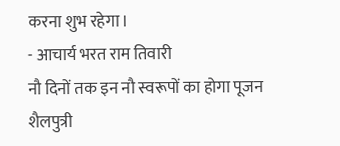करना शुभ रहेगा।
- आचार्य भरत राम तिवारी
नौ दिनों तक इन नौ स्वरूपों का होगा पूजन
शैलपुत्री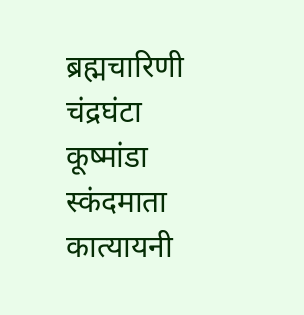ब्रह्मचारिणी
चंद्रघंटा
कूष्मांडा
स्कंदमाता
कात्यायनी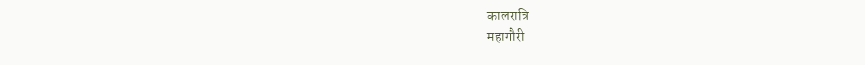कालरात्रि
महागौरी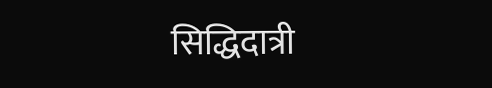सिद्धिदात्री